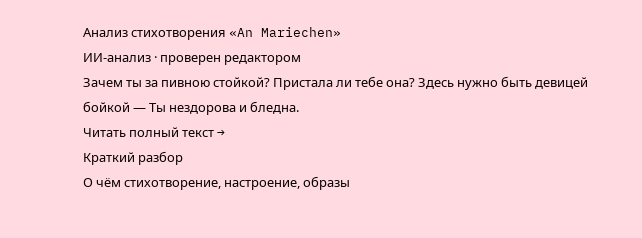Анализ стихотворения «An Mariechen»
ИИ-анализ · проверен редактором
Зачем ты за пивною стойкой? Пристала ли тебе она? Здесь нужно быть девицей бойкой — Ты нездорова и бледна.
Читать полный текст →
Краткий разбор
О чём стихотворение, настроение, образы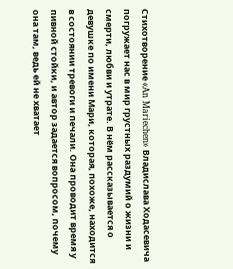Стихотворение «An Mariechen» Владислава Ходасевича погружает нас в мир грустных раздумий о жизни и смерти, любви и утрате. В нём рассказывается о девушке по имени Мари, которая, похоже, находится в состоянии тревоги и печали. Она проводит время у пивной стойки, и автор задается вопросом, почему она там, ведь ей не хватает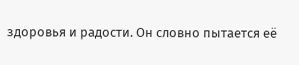здоровья и радости. Он словно пытается её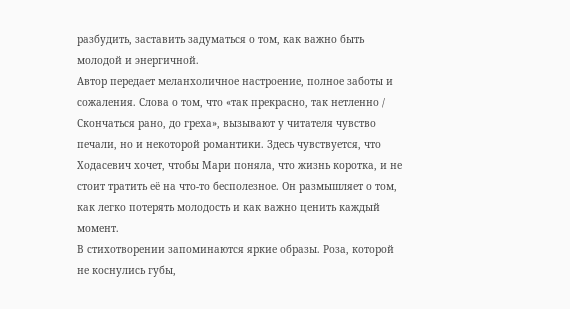разбудить, заставить задуматься о том, как важно быть молодой и энергичной.
Автор передает меланхоличное настроение, полное заботы и сожаления. Слова о том, что «так прекрасно, так нетленно / Скончаться рано, до греха», вызывают у читателя чувство печали, но и некоторой романтики. Здесь чувствуется, что Ходасевич хочет, чтобы Мари поняла, что жизнь коротка, и не стоит тратить её на что-то бесполезное. Он размышляет о том, как легко потерять молодость и как важно ценить каждый момент.
В стихотворении запоминаются яркие образы. Роза, которой не коснулись губы,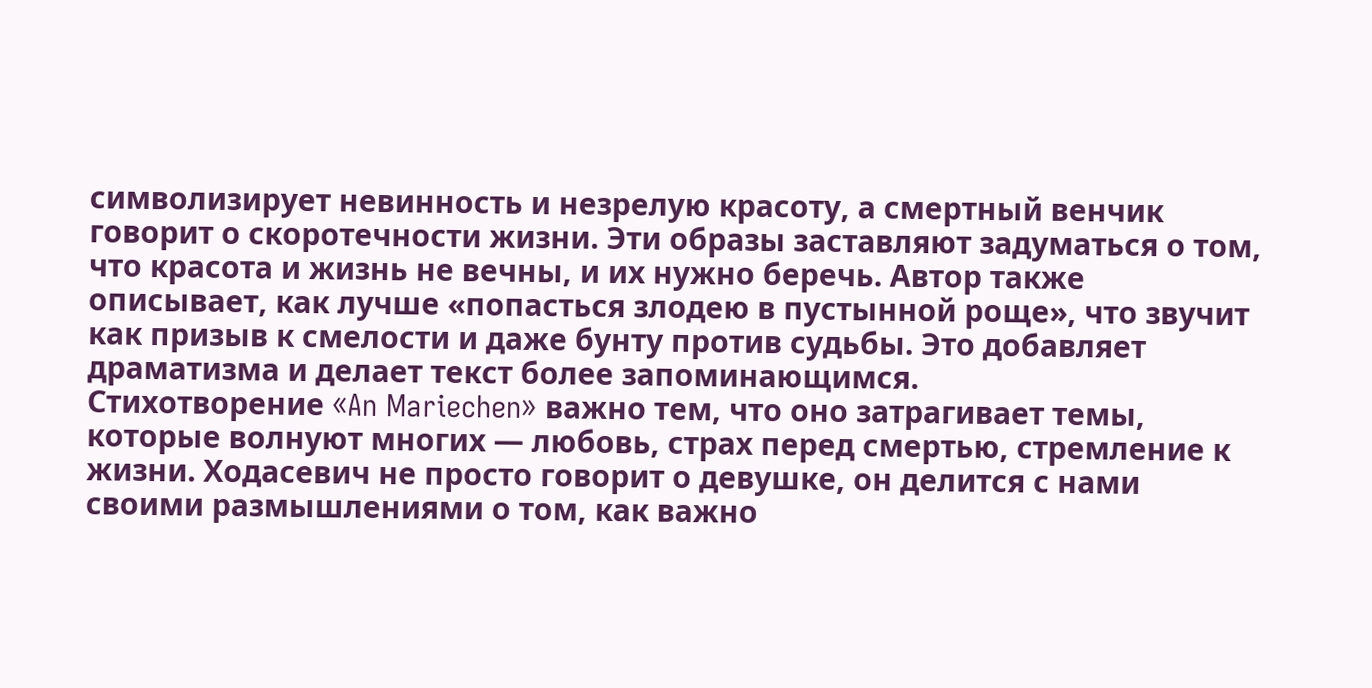символизирует невинность и незрелую красоту, а смертный венчик говорит о скоротечности жизни. Эти образы заставляют задуматься о том, что красота и жизнь не вечны, и их нужно беречь. Автор также описывает, как лучше «попасться злодею в пустынной роще», что звучит как призыв к смелости и даже бунту против судьбы. Это добавляет драматизма и делает текст более запоминающимся.
Стихотворение «An Mariechen» важно тем, что оно затрагивает темы, которые волнуют многих — любовь, страх перед смертью, стремление к жизни. Ходасевич не просто говорит о девушке, он делится с нами своими размышлениями о том, как важно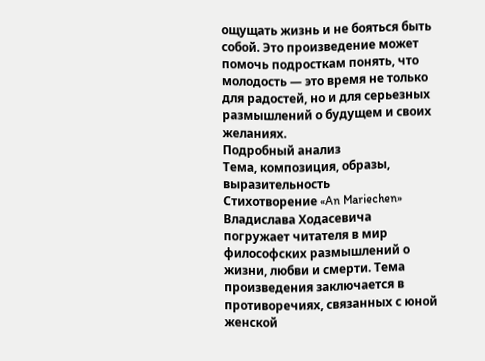ощущать жизнь и не бояться быть собой. Это произведение может помочь подросткам понять, что молодость — это время не только для радостей, но и для серьезных размышлений о будущем и своих желаниях.
Подробный анализ
Тема, композиция, образы, выразительность
Стихотворение «An Mariechen» Владислава Ходасевича погружает читателя в мир философских размышлений о жизни, любви и смерти. Тема произведения заключается в противоречиях, связанных с юной женской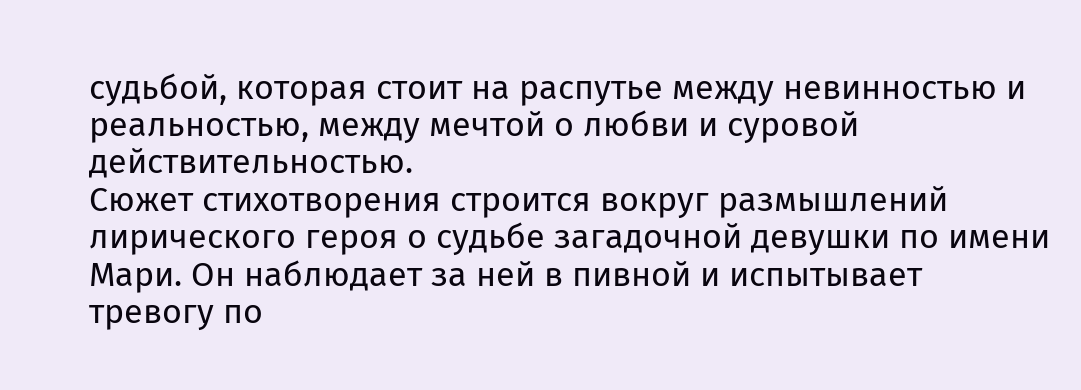судьбой, которая стоит на распутье между невинностью и реальностью, между мечтой о любви и суровой действительностью.
Сюжет стихотворения строится вокруг размышлений лирического героя о судьбе загадочной девушки по имени Мари. Он наблюдает за ней в пивной и испытывает тревогу по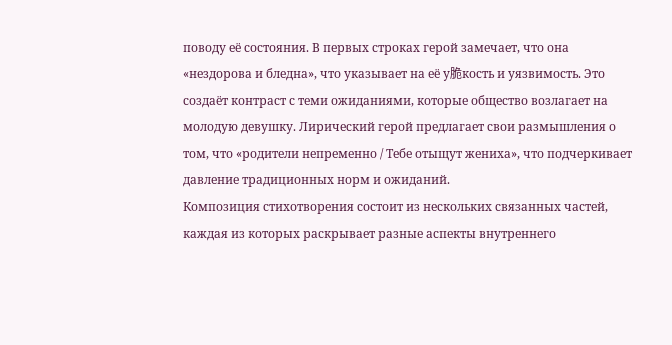поводу её состояния. В первых строках герой замечает, что она «нездорова и бледна», что указывает на её у脆кость и уязвимость. Это создаёт контраст с теми ожиданиями, которые общество возлагает на молодую девушку. Лирический герой предлагает свои размышления о том, что «родители непременно / Тебе отыщут жениха», что подчеркивает давление традиционных норм и ожиданий.
Композиция стихотворения состоит из нескольких связанных частей, каждая из которых раскрывает разные аспекты внутреннего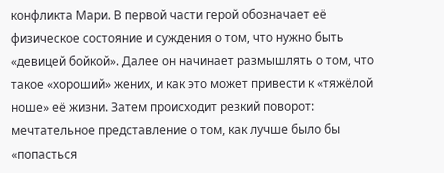конфликта Мари. В первой части герой обозначает её физическое состояние и суждения о том, что нужно быть «девицей бойкой». Далее он начинает размышлять о том, что такое «хороший» жених, и как это может привести к «тяжёлой ноше» её жизни. Затем происходит резкий поворот: мечтательное представление о том, как лучше было бы «попасться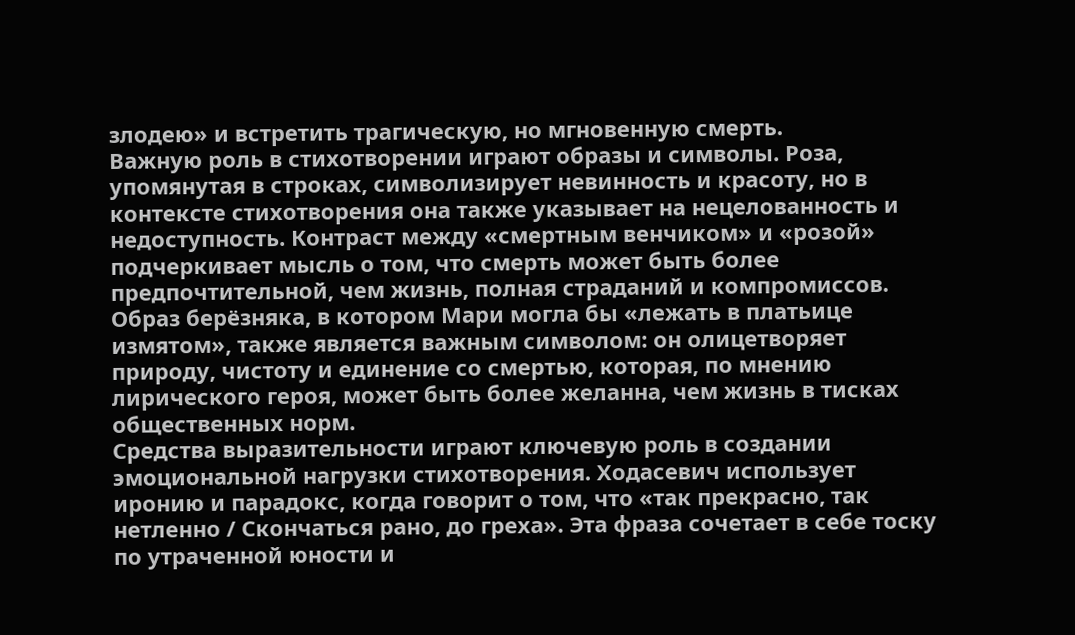злодею» и встретить трагическую, но мгновенную смерть.
Важную роль в стихотворении играют образы и символы. Роза, упомянутая в строках, символизирует невинность и красоту, но в контексте стихотворения она также указывает на нецелованность и недоступность. Контраст между «смертным венчиком» и «розой» подчеркивает мысль о том, что смерть может быть более предпочтительной, чем жизнь, полная страданий и компромиссов. Образ берёзняка, в котором Мари могла бы «лежать в платьице измятом», также является важным символом: он олицетворяет природу, чистоту и единение со смертью, которая, по мнению лирического героя, может быть более желанна, чем жизнь в тисках общественных норм.
Средства выразительности играют ключевую роль в создании эмоциональной нагрузки стихотворения. Ходасевич использует иронию и парадокс, когда говорит о том, что «так прекрасно, так нетленно / Скончаться рано, до греха». Эта фраза сочетает в себе тоску по утраченной юности и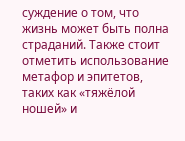суждение о том, что жизнь может быть полна страданий. Также стоит отметить использование метафор и эпитетов, таких как «тяжёлой ношей» и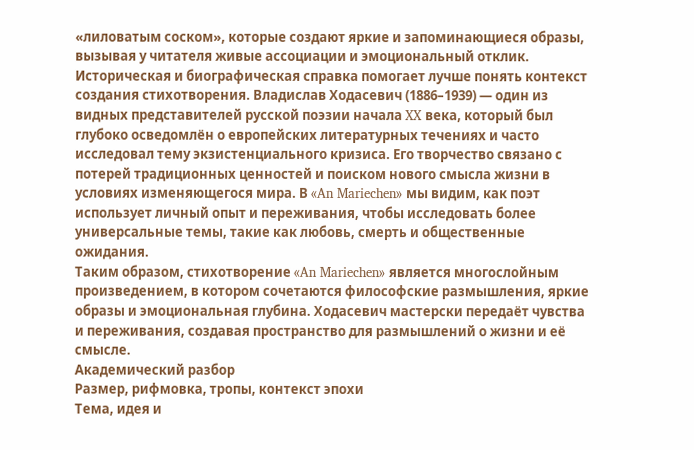«лиловатым соском», которые создают яркие и запоминающиеся образы, вызывая у читателя живые ассоциации и эмоциональный отклик.
Историческая и биографическая справка помогает лучше понять контекст создания стихотворения. Владислав Ходасевич (1886–1939) — один из видных представителей русской поэзии начала XX века, который был глубоко осведомлён о европейских литературных течениях и часто исследовал тему экзистенциального кризиса. Его творчество связано с потерей традиционных ценностей и поиском нового смысла жизни в условиях изменяющегося мира. В «An Mariechen» мы видим, как поэт использует личный опыт и переживания, чтобы исследовать более универсальные темы, такие как любовь, смерть и общественные ожидания.
Таким образом, стихотворение «An Mariechen» является многослойным произведением, в котором сочетаются философские размышления, яркие образы и эмоциональная глубина. Ходасевич мастерски передаёт чувства и переживания, создавая пространство для размышлений о жизни и её смысле.
Академический разбор
Размер, рифмовка, тропы, контекст эпохи
Тема, идея и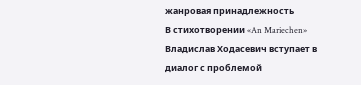жанровая принадлежность
В стихотворении «An Mariechen» Владислав Ходасевич вступает в диалог с проблемой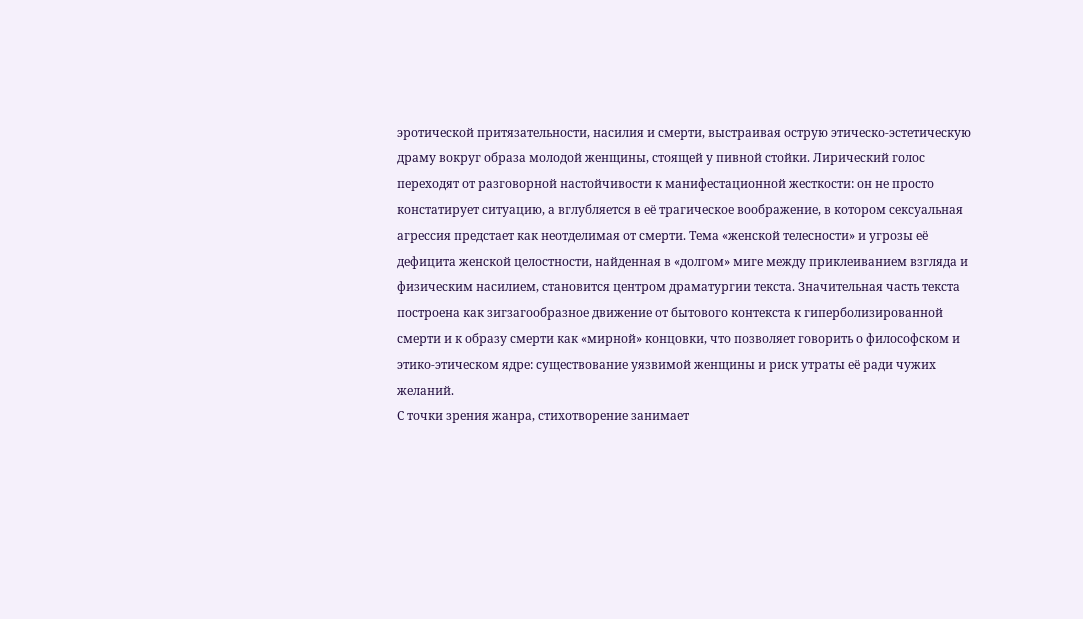эротической притязательности, насилия и смерти, выстраивая острую этическо-эстетическую драму вокруг образа молодой женщины, стоящей у пивной стойки. Лирический голос переходят от разговорной настойчивости к манифестационной жесткости: он не просто констатирует ситуацию, а вглубляется в её трагическое воображение, в котором сексуальная агрессия предстает как неотделимая от смерти. Тема «женской телесности» и угрозы её дефицита женской целостности, найденная в «долгом» миге между приклеиванием взгляда и физическим насилием, становится центром драматургии текста. Значительная часть текста построена как зигзагообразное движение от бытового контекста к гиперболизированной смерти и к образу смерти как «мирной» концовки, что позволяет говорить о философском и этико-этическом ядре: существование уязвимой женщины и риск утраты её ради чужих желаний.
С точки зрения жанра, стихотворение занимает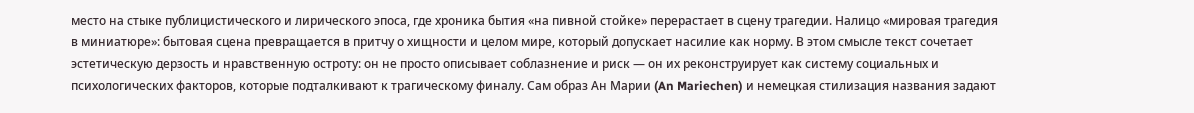место на стыке публицистического и лирического эпоса, где хроника бытия «на пивной стойке» перерастает в сцену трагедии. Налицо «мировая трагедия в миниатюре»: бытовая сцена превращается в притчу о хищности и целом мире, который допускает насилие как норму. В этом смысле текст сочетает эстетическую дерзость и нравственную остроту: он не просто описывает соблазнение и риск — он их реконструирует как систему социальных и психологических факторов, которые подталкивают к трагическому финалу. Сам образ Ан Марии (An Mariechen) и немецкая стилизация названия задают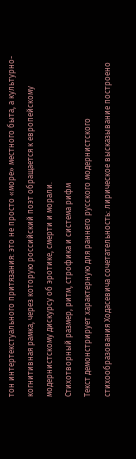тон интертекстуального притязания: это не просто «море» местного быта, а культурно-когнитивная рамка, через которую российский поэт обращается к европейскому модернистскому дискурсу об эротике, смерти и морали.
Стихотворный размер, ритм, строфика и система рифм
Текст демонстрирует характерную для раннего русского модернистского стихообразования Ходасевича сочетательность: лирическое высказывание построено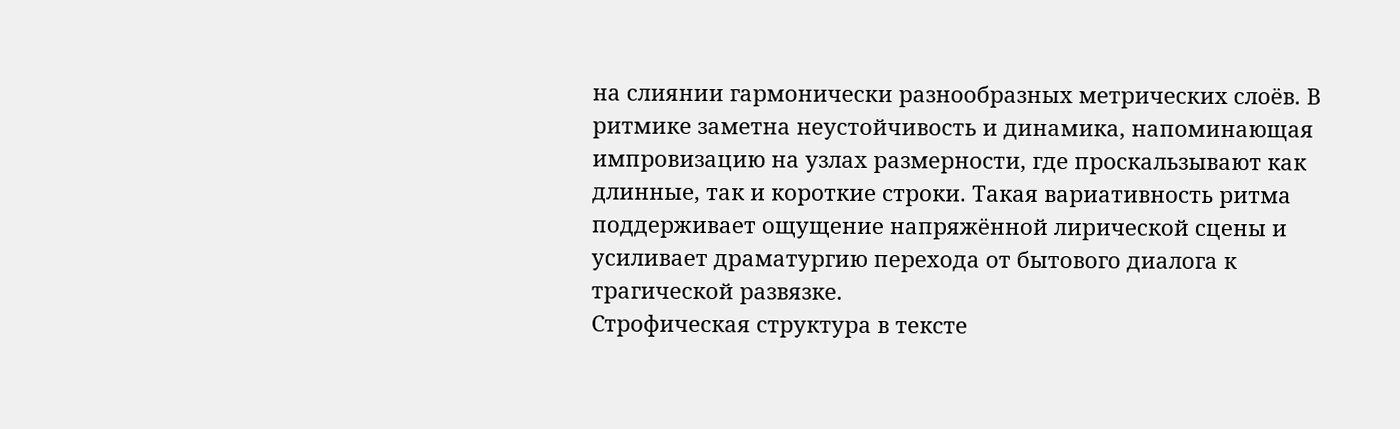на слиянии гармонически разнообразных метрических слоёв. В ритмике заметна неустойчивость и динамика, напоминающая импровизацию на узлах размерности, где проскальзывают как длинные, так и короткие строки. Такая вариативность ритма поддерживает ощущение напряжённой лирической сцены и усиливает драматургию перехода от бытового диалога к трагической развязке.
Строфическая структура в тексте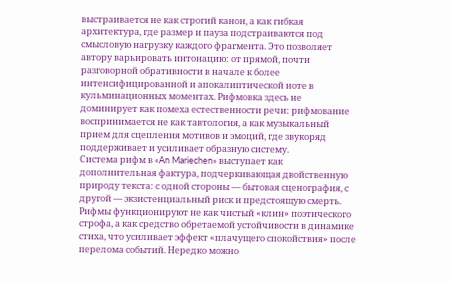выстраивается не как строгий канон, а как гибкая архитектура, где размер и пауза подстраиваются под смысловую нагрузку каждого фрагмента. Это позволяет автору варьировать интонацию: от прямой, почти разговорной обративности в начале к более интенсифицированной и апокалиптической ноте в кульминационных моментах. Рифмовка здесь не доминирует как помеха естественности речи: рифмование воспринимается не как тавтология, а как музыкальный прием для сцепления мотивов и эмоций, где звукоряд поддерживает и усиливает образную систему.
Система рифм в «An Mariechen» выступает как дополнительная фактура, подчеркивающая двойственную природу текста: с одной стороны — бытовая сценография, с другой — экзистенциальный риск и предстоящую смерть. Рифмы функционируют не как чистый «клин» поэтического строфа, а как средство обретаемой устойчивости в динамике стиха, что усиливает эффект «плачущего спокойствия» после перелома событий. Нередко можно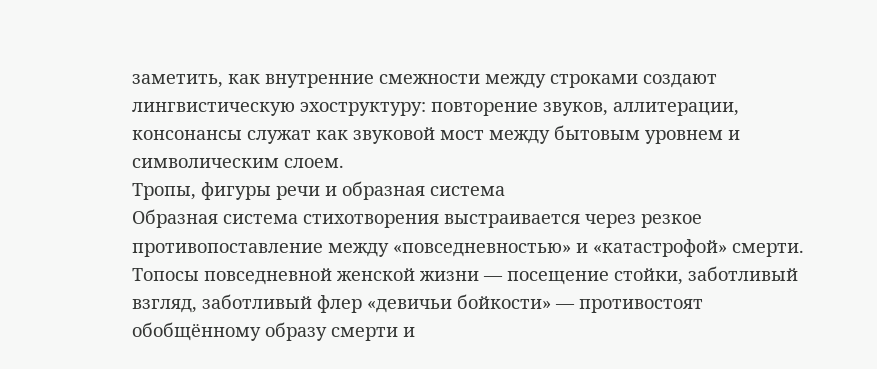заметить, как внутренние смежности между строками создают лингвистическую эхоструктуру: повторение звуков, аллитерации, консонансы служат как звуковой мост между бытовым уровнем и символическим слоем.
Тропы, фигуры речи и образная система
Образная система стихотворения выстраивается через резкое противопоставление между «повседневностью» и «катастрофой» смерти. Топосы повседневной женской жизни — посещение стойки, заботливый взгляд, заботливый флер «девичьи бойкости» — противостоят обобщённому образу смерти и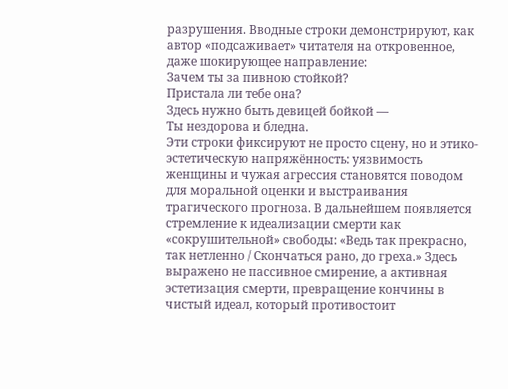разрушения. Вводные строки демонстрируют, как автор «подсаживает» читателя на откровенное, даже шокирующее направление:
Зачем ты за пивною стойкой?
Пристала ли тебе она?
Здесь нужно быть девицей бойкой —
Ты нездорова и бледна.
Эти строки фиксируют не просто сцену, но и этико-эстетическую напряжённость: уязвимость женщины и чужая агрессия становятся поводом для моральной оценки и выстраивания трагического прогноза. В дальнейшем появляется стремление к идеализации смерти как «сокрушительной» свободы: «Ведь так прекрасно, так нетленно / Скончаться рано, до греха.» Здесь выражено не пассивное смирение, а активная эстетизация смерти, превращение кончины в чистый идеал, который противостоит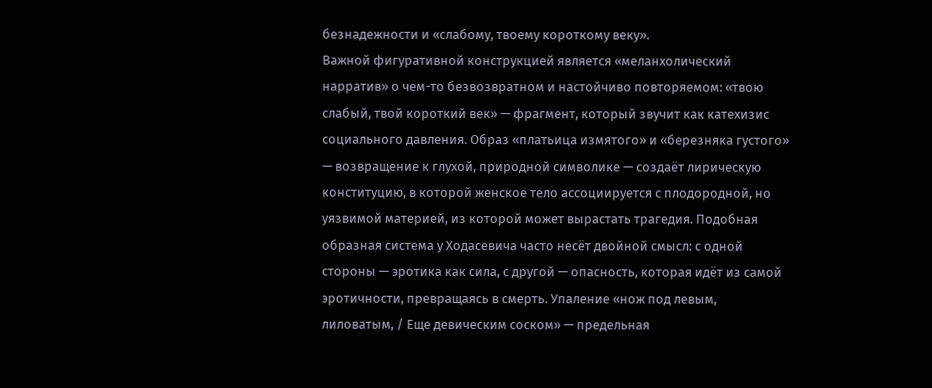безнадежности и «слабому, твоему короткому веку».
Важной фигуративной конструкцией является «меланхолический нарратив» о чем-то безвозвратном и настойчиво повторяемом: «твою слабый, твой короткий век» — фрагмент, который звучит как катехизис социального давления. Образ «платьица измятого» и «березняка густого» — возвращение к глухой, природной символике — создаёт лирическую конституцию, в которой женское тело ассоциируется с плодородной, но уязвимой материей, из которой может вырастать трагедия. Подобная образная система у Ходасевича часто несёт двойной смысл: с одной стороны — эротика как сила, с другой — опасность, которая идёт из самой эротичности, превращаясь в смерть. Упаление «нож под левым, лиловатым, / Еще девическим соском» — предельная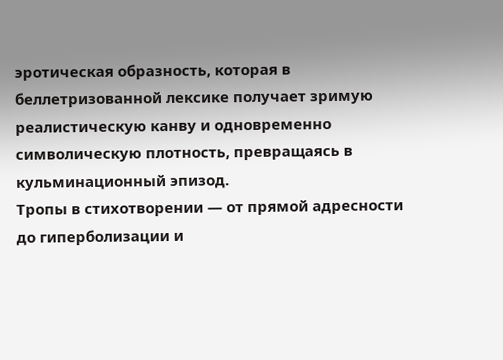эротическая образность, которая в беллетризованной лексике получает зримую реалистическую канву и одновременно символическую плотность, превращаясь в кульминационный эпизод.
Тропы в стихотворении — от прямой адресности до гиперболизации и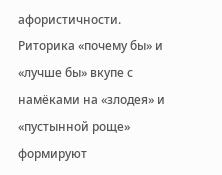афористичности. Риторика «почему бы» и «лучше бы» вкупе с намёками на «злодея» и «пустынной роще» формируют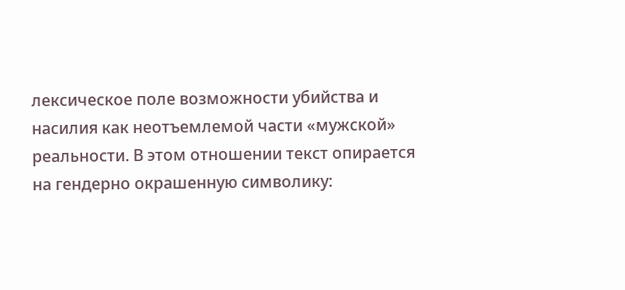лексическое поле возможности убийства и насилия как неотъемлемой части «мужской» реальности. В этом отношении текст опирается на гендерно окрашенную символику: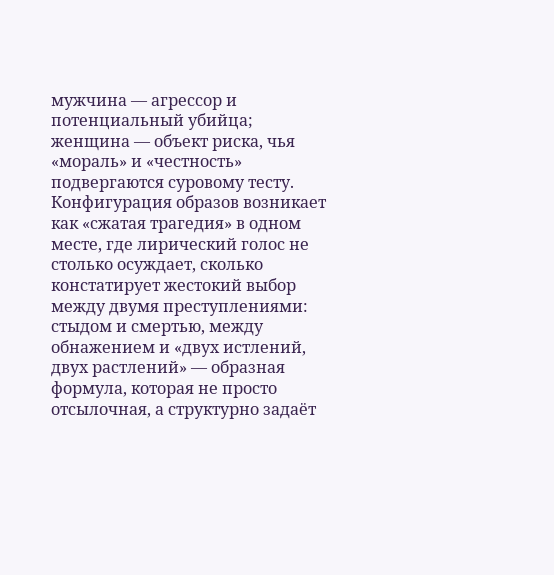мужчина — агрессор и потенциальный убийца; женщина — объект риска, чья «мораль» и «честность» подвергаются суровому тесту. Конфигурация образов возникает как «сжатая трагедия» в одном месте, где лирический голос не столько осуждает, сколько констатирует жестокий выбор между двумя преступлениями: стыдом и смертью, между обнажением и «двух истлений, двух растлений» — образная формула, которая не просто отсылочная, а структурно задаёт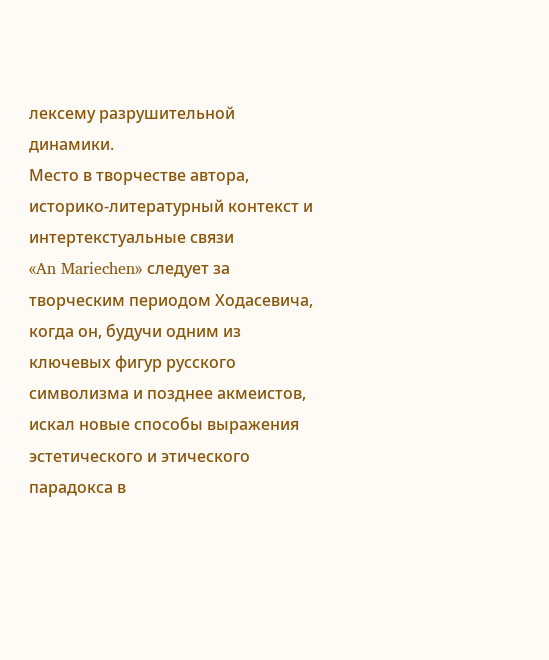лексему разрушительной динамики.
Место в творчестве автора, историко-литературный контекст и интертекстуальные связи
«An Mariechen» следует за творческим периодом Ходасевича, когда он, будучи одним из ключевых фигур русского символизма и позднее акмеистов, искал новые способы выражения эстетического и этического парадокса в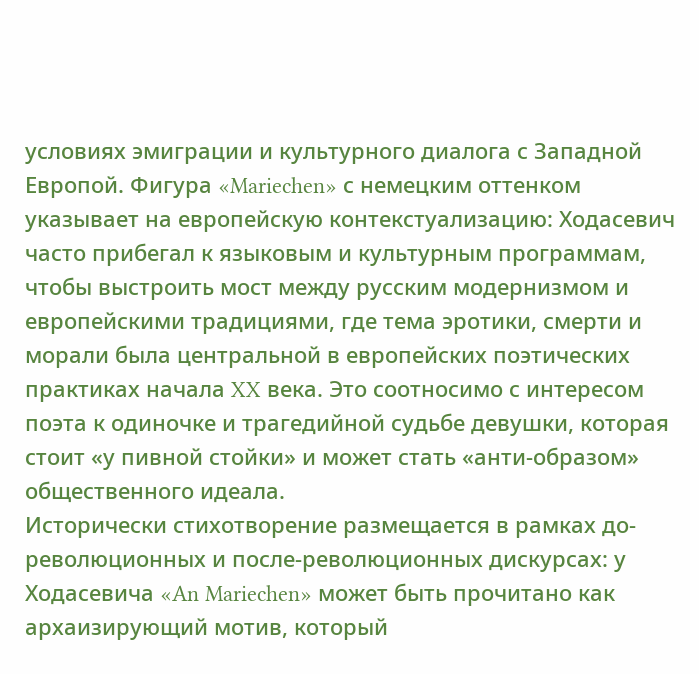условиях эмиграции и культурного диалога с Западной Европой. Фигура «Mariechen» с немецким оттенком указывает на европейскую контекстуализацию: Ходасевич часто прибегал к языковым и культурным программам, чтобы выстроить мост между русским модернизмом и европейскими традициями, где тема эротики, смерти и морали была центральной в европейских поэтических практиках начала XX века. Это соотносимо с интересом поэта к одиночке и трагедийной судьбе девушки, которая стоит «у пивной стойки» и может стать «анти-образом» общественного идеала.
Исторически стихотворение размещается в рамках до-революционных и после-революционных дискурсах: у Ходасевича «An Mariechen» может быть прочитано как архаизирующий мотив, который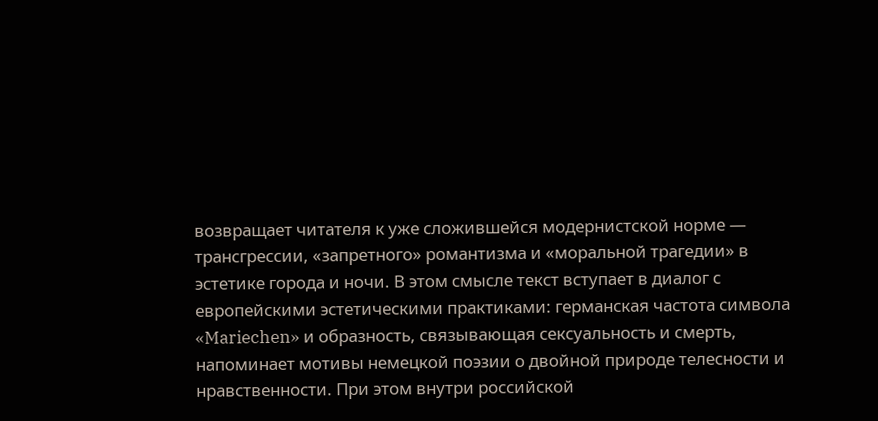возвращает читателя к уже сложившейся модернистской норме — трансгрессии, «запретного» романтизма и «моральной трагедии» в эстетике города и ночи. В этом смысле текст вступает в диалог с европейскими эстетическими практиками: германская частота символа «Mariechen» и образность, связывающая сексуальность и смерть, напоминает мотивы немецкой поэзии о двойной природе телесности и нравственности. При этом внутри российской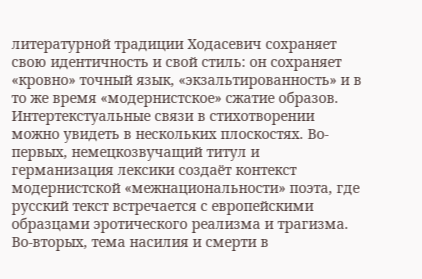литературной традиции Ходасевич сохраняет свою идентичность и свой стиль: он сохраняет «кровно» точный язык, «экзальтированность» и в то же время «модернистское» сжатие образов.
Интертекстуальные связи в стихотворении можно увидеть в нескольких плоскостях. Во-первых, немецкозвучащий титул и германизация лексики создаёт контекст модернистской «межнациональности» поэта, где русский текст встречается с европейскими образцами эротического реализма и трагизма. Во-вторых, тема насилия и смерти в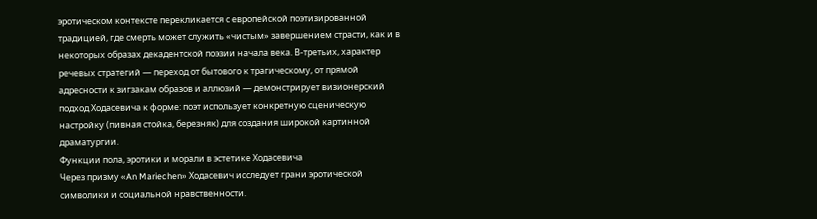эротическом контексте перекликается с европейской поэтизированной традицией, где смерть может служить «чистым» завершением страсти, как и в некоторых образах декадентской поэзии начала века. В-третьих, характер речевых стратегий — переход от бытового к трагическому, от прямой адресности к зигзакам образов и аллюзий — демонстрирует визионерский подход Ходасевича к форме: поэт использует конкретную сценическую настройку (пивная стойка, березняк) для создания широкой картинной драматургии.
Функции пола, эротики и морали в эстетике Ходасевича
Через призму «An Mariechen» Ходасевич исследует грани эротической символики и социальной нравственности.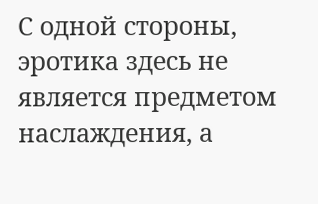С одной стороны, эротика здесь не является предметом наслаждения, а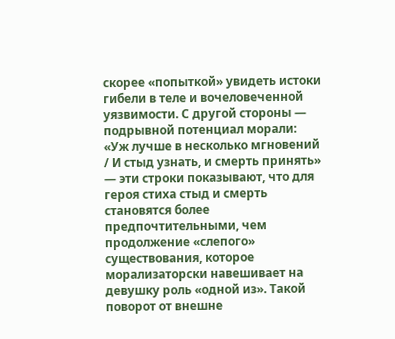скорее «попыткой» увидеть истоки гибели в теле и вочеловеченной уязвимости. С другой стороны — подрывной потенциал морали: «Уж лучше в несколько мгновений / И стыд узнать, и смерть принять» — эти строки показывают, что для героя стиха стыд и смерть становятся более предпочтительными, чем продолжение «слепого» существования, которое морализаторски навешивает на девушку роль «одной из». Такой поворот от внешне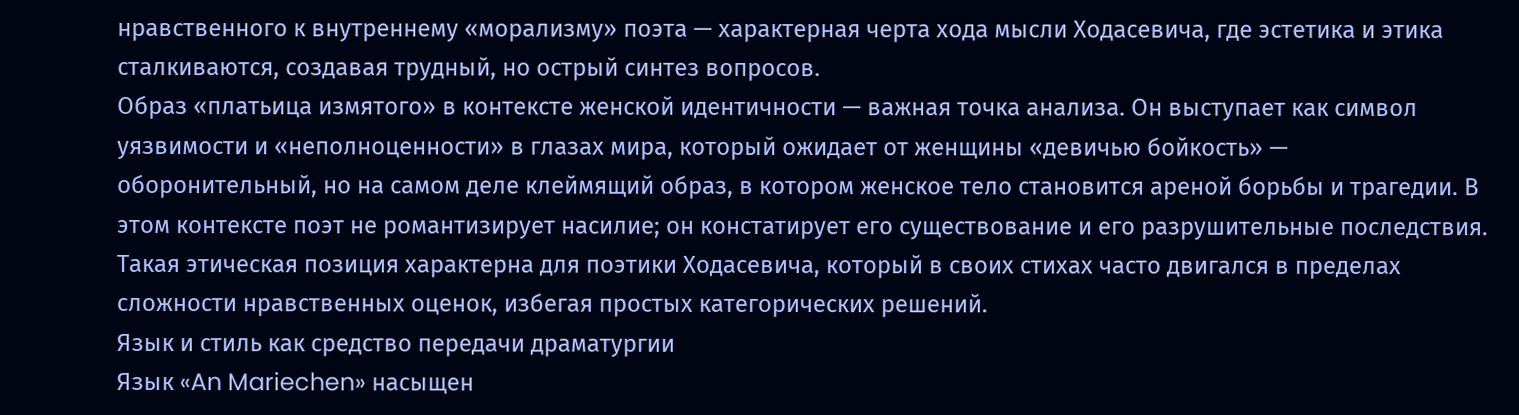нравственного к внутреннему «морализму» поэта — характерная черта хода мысли Ходасевича, где эстетика и этика сталкиваются, создавая трудный, но острый синтез вопросов.
Образ «платьица измятого» в контексте женской идентичности — важная точка анализа. Он выступает как символ уязвимости и «неполноценности» в глазах мира, который ожидает от женщины «девичью бойкость» — оборонительный, но на самом деле клеймящий образ, в котором женское тело становится ареной борьбы и трагедии. В этом контексте поэт не романтизирует насилие; он констатирует его существование и его разрушительные последствия. Такая этическая позиция характерна для поэтики Ходасевича, который в своих стихах часто двигался в пределах сложности нравственных оценок, избегая простых категорических решений.
Язык и стиль как средство передачи драматургии
Язык «An Mariechen» насыщен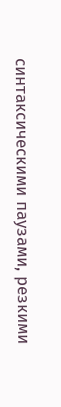синтаксическими паузами, резкими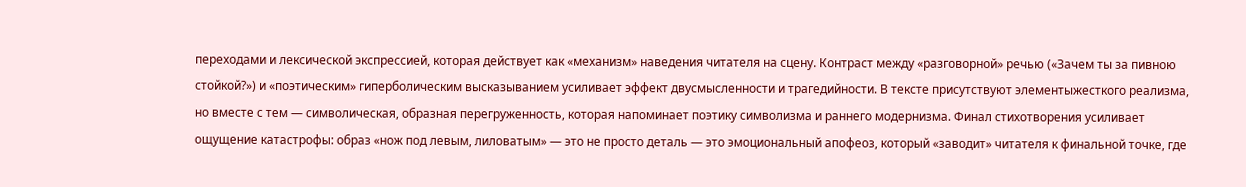переходами и лексической экспрессией, которая действует как «механизм» наведения читателя на сцену. Контраст между «разговорной» речью («Зачем ты за пивною стойкой?») и «поэтическим» гиперболическим высказыванием усиливает эффект двусмысленности и трагедийности. В тексте присутствуют элементыжесткого реализма, но вместе с тем — символическая, образная перегруженность, которая напоминает поэтику символизмa и раннего модернизма. Финал стихотворения усиливает ощущение катастрофы: образ «нож под левым, лиловатым» — это не просто деталь — это эмоциональный апофеоз, который «заводит» читателя к финальной точке, где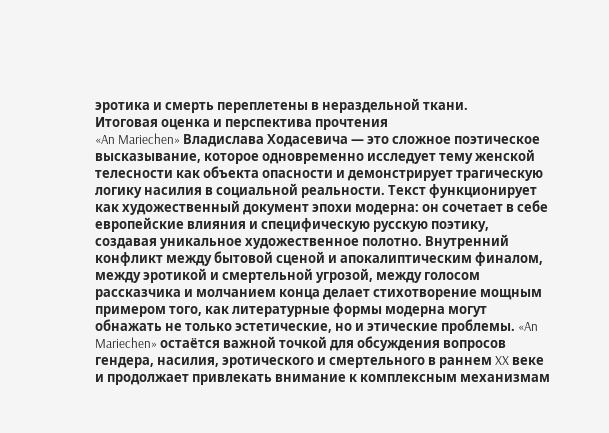эротика и смерть переплетены в нераздельной ткани.
Итоговая оценка и перспектива прочтения
«An Mariechen» Владислава Ходасевича — это сложное поэтическое высказывание, которое одновременно исследует тему женской телесности как объекта опасности и демонстрирует трагическую логику насилия в социальной реальности. Текст функционирует как художественный документ эпохи модерна: он сочетает в себе европейские влияния и специфическую русскую поэтику, создавая уникальное художественное полотно. Внутренний конфликт между бытовой сценой и апокалиптическим финалом, между эротикой и смертельной угрозой, между голосом рассказчика и молчанием конца делает стихотворение мощным примером того, как литературные формы модерна могут обнажать не только эстетические, но и этические проблемы. «An Mariechen» остаётся важной точкой для обсуждения вопросов гендера, насилия, эротического и смертельного в раннем XX веке и продолжает привлекать внимание к комплексным механизмам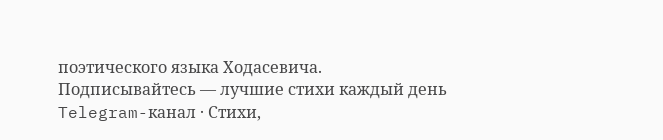поэтического языка Ходасевича.
Подписывайтесь — лучшие стихи каждый день
Telegram-канал · Стихи,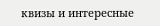квизы и интересные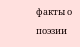факты о поэзии